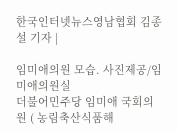한국인터넷뉴스영남협회 김종설 기자 |

임미애의원 모습. 사진제공/임미애의원실
더불어민주당 임미애 국회의원 ( 농림축산식품해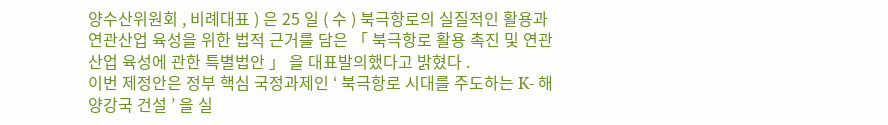양수산위원회 , 비례대표 ) 은 25 일 ( 수 ) 북극항로의 실질적인 활용과 연관산업 육성을 위한 법적 근거를 담은 「 북극항로 활용 촉진 및 연관산업 육성에 관한 특별법안 」 을 대표발의했다고 밝혔다 .
이번 제정안은 정부 핵심 국정과제인 ‘ 북극항로 시대를 주도하는 K- 해양강국 건설 ’ 을 실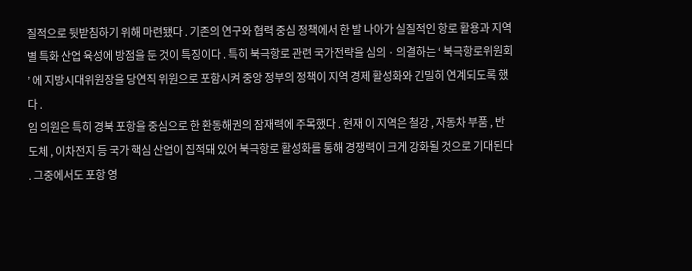질적으로 뒷받침하기 위해 마련됐다 . 기존의 연구와 협력 중심 정책에서 한 발 나아가 실질적인 항로 활용과 지역별 특화 산업 육성에 방점을 둔 것이 특징이다 . 특히 북극항로 관련 국가전략을 심의 · 의결하는 ‘ 북극항로위원회 ’ 에 지방시대위원장을 당연직 위원으로 포함시켜 중앙 정부의 정책이 지역 경제 활성화와 긴밀히 연계되도록 했다 .
임 의원은 특히 경북 포항을 중심으로 한 환동해권의 잠재력에 주목했다 . 현재 이 지역은 철강 , 자동차 부품 , 반도체 , 이차전지 등 국가 핵심 산업이 집적돼 있어 북극항로 활성화를 통해 경쟁력이 크게 강화될 것으로 기대된다 . 그중에서도 포항 영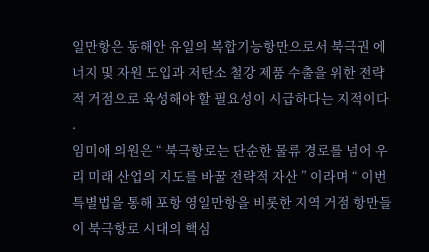일만항은 동해안 유일의 복합기능항만으로서 북극권 에너지 및 자원 도입과 저탄소 철강 제품 수출을 위한 전략적 거점으로 육성해야 할 필요성이 시급하다는 지적이다 .
임미애 의원은 “ 북극항로는 단순한 물류 경로를 넘어 우리 미래 산업의 지도를 바꿀 전략적 자산 ” 이라며 “ 이번 특별법을 통해 포항 영일만항을 비롯한 지역 거점 항만들이 북극항로 시대의 핵심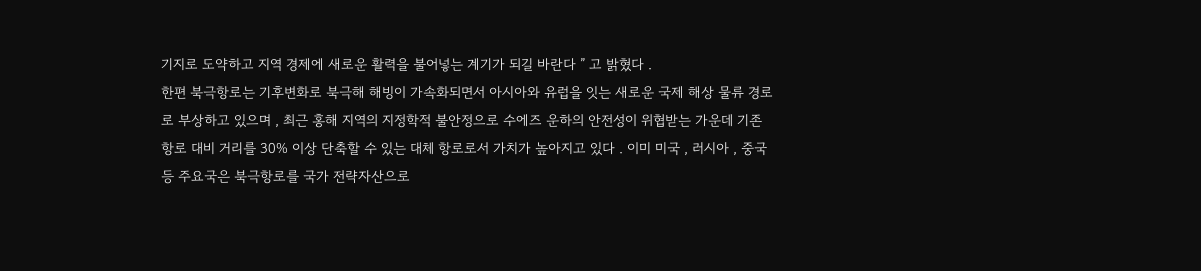기지로 도약하고 지역 경제에 새로운 활력을 불어넣는 계기가 되길 바란다 ” 고 밝혔다 .
한편 북극항로는 기후변화로 북극해 해빙이 가속화되면서 아시아와 유럽을 잇는 새로운 국제 해상 물류 경로로 부상하고 있으며 , 최근 홍해 지역의 지정학적 불안정으로 수에즈 운하의 안전성이 위협받는 가운데 기존 항로 대비 거리를 30% 이상 단축할 수 있는 대체 항로로서 가치가 높아지고 있다 . 이미 미국 , 러시아 , 중국 등 주요국은 북극항로를 국가 전략자산으로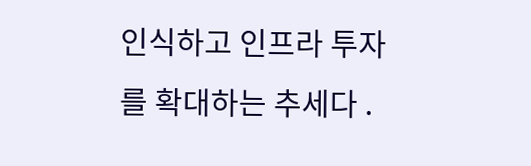인식하고 인프라 투자를 확대하는 추세다 .